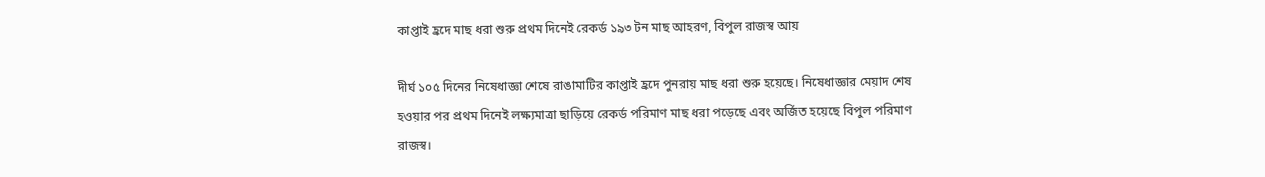কাপ্তাই হ্রদে মাছ ধরা শুরু প্রথম দিনেই রেকর্ড ১৯৩ টন মাছ আহরণ, বিপুল রাজস্ব আয়

দীর্ঘ ১০৫ দিনের নিষেধাজ্ঞা শেষে রাঙামাটির কাপ্তাই হ্রদে পুনরায় মাছ ধরা শুরু হয়েছে। নিষেধাজ্ঞার মেয়াদ শেষ হওয়ার পর প্রথম দিনেই লক্ষ্যমাত্রা ছাড়িয়ে রেকর্ড পরিমাণ মাছ ধরা পড়েছে এবং অর্জিত হয়েছে বিপুল পরিমাণ রাজস্ব।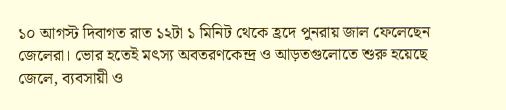১০ আগস্ট দিবাগত রাত ১২টা ১ মিনিট থেকে হ্রদে পুনরায় জাল ফেলেছেন জেলেরা। ভোর হতেই মৎস্য অবতরণকেন্দ্র ও আড়তগুলোতে শুরু হয়েছে জেলে, ব্যবসায়ী ও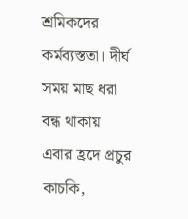শ্রমিকদের কর্মব্যস্ততা। দীর্ঘ সময় মাছ ধরা বন্ধ থাকায় এবার হ্রদে প্রচুর কাচকি,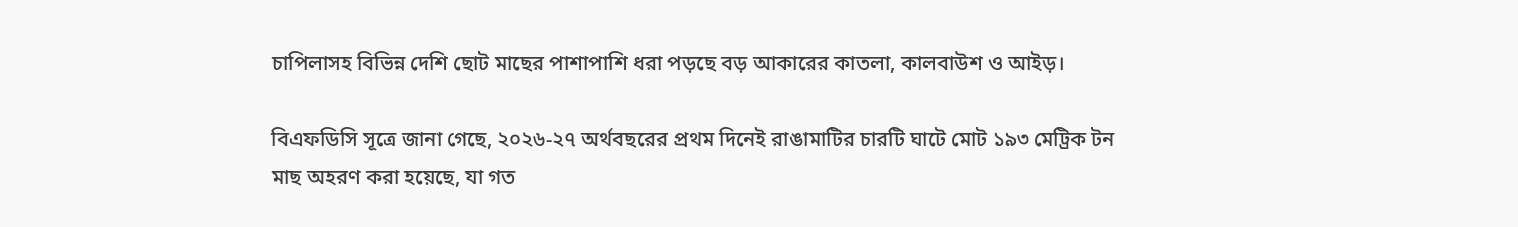চাপিলাসহ বিভিন্ন দেশি ছোট মাছের পাশাপাশি ধরা পড়ছে বড় আকারের কাতলা, কালবাউশ ও আইড়।

বিএফডিসি সূত্রে জানা গেছে, ২০২৬-২৭ অর্থবছরের প্রথম দিনেই রাঙামাটির চারটি ঘাটে মোট ১৯৩ মেট্রিক টন মাছ অহরণ করা হয়েছে, যা গত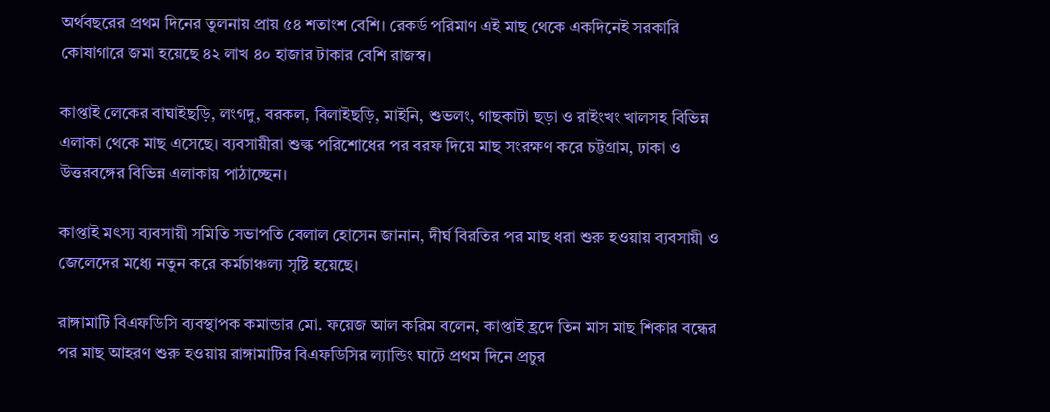অর্থবছরের প্রথম দিনের তুলনায় প্রায় ৫৪ শতাংশ বেশি। রেকর্ড পরিমাণ এই মাছ থেকে একদিনেই সরকারি কোষাগারে জমা হয়েছে ৪২ লাখ ৪০ হাজার টাকার বেশি রাজস্ব।

কাপ্তাই লেকের বাঘাইছড়ি, লংগদু, বরকল, বিলাইছড়ি, মাইনি, শুভলং, গাছকাটা ছড়া ও রাইংখং খালসহ বিভিন্ন এলাকা থেকে মাছ এসেছে। ব্যবসায়ীরা শুল্ক পরিশোধের পর বরফ দিয়ে মাছ সংরক্ষণ করে চট্টগ্রাম, ঢাকা ও উত্তরবঙ্গের বিভিন্ন এলাকায় পাঠাচ্ছেন।

কাপ্তাই মৎস্য ব্যবসায়ী সমিতি সভাপতি বেলাল হোসেন জানান, দীর্ঘ বিরতির পর মাছ ধরা শুরু হওয়ায় ব্যবসায়ী ও জেলেদের মধ্যে নতুন করে কর্মচাঞ্চল্য সৃষ্টি হয়েছে।

রাঙ্গামাটি বিএফডিসি ব্যবস্থাপক কমান্ডার মো. ফয়েজ আল করিম বলেন, কাপ্তাই হ্রদে তিন মাস মাছ শিকার বন্ধের পর মাছ আহরণ শুরু হওয়ায় রাঙ্গামাটির বিএফডিসির ল্যান্ডিং ঘাটে প্রথম দিনে প্রচুর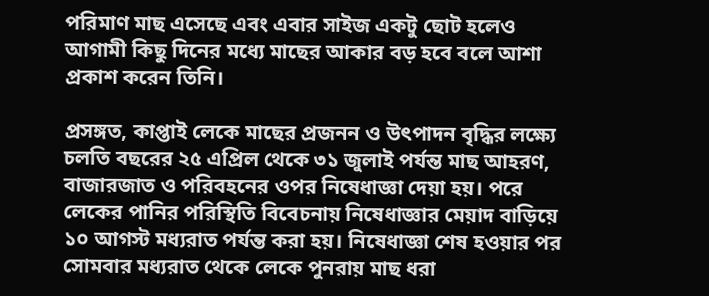পরিমাণ মাছ এসেছে এবং এবার সাইজ একটু ছোট হলেও আগামী কিছু দিনের মধ্যে মাছের আকার বড় হবে বলে আশা প্রকাশ করেন তিনি।

প্রসঙ্গত, কাপ্তাই লেকে মাছের প্রজনন ও উৎপাদন বৃদ্ধির লক্ষ্যে চলতি বছরের ২৫ এপ্রিল থেকে ৩১ জুলাই পর্যন্ত মাছ আহরণ, বাজারজাত ও পরিবহনের ওপর নিষেধাজ্ঞা দেয়া হয়। পরে লেকের পানির পরিস্থিতি বিবেচনায় নিষেধাজ্ঞার মেয়াদ বাড়িয়ে ১০ আগস্ট মধ্যরাত পর্যন্ত করা হয়। নিষেধাজ্ঞা শেষ হওয়ার পর সোমবার মধ্যরাত থেকে লেকে পুনরায় মাছ ধরা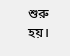শুরু হয়।